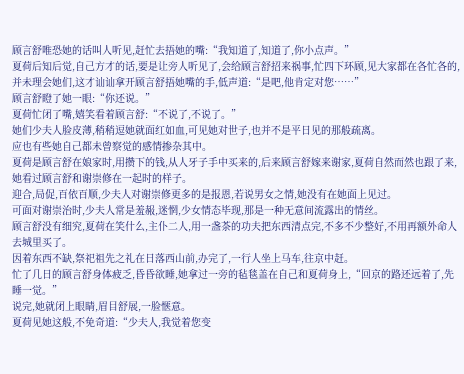顾言舒唯恐她的话叫人听见,赶忙去捂她的嘴:“我知道了,知道了,你小点声。”
夏荷后知后觉,自己方才的话,要是让旁人听见了,会给顾言舒招来祸事,忙四下环顾,见大家都在各忙各的,并未理会她们,这才讪讪拿开顾言舒捂她嘴的手,低声道:“是吧,他肯定对您……”
顾言舒瞪了她一眼:“你还说。”
夏荷忙闭了嘴,嬉笑看着顾言舒:“不说了,不说了。”
她们少夫人脸皮薄,稍稍逗她就面红如血,可见她对世子,也并不是平日见的那般疏离。
应也有些她自己都未曾察觉的感情掺杂其中。
夏荷是顾言舒在娘家时,用攒下的钱,从人牙子手中买来的,后来顾言舒嫁来谢家,夏荷自然而然也跟了来,她看过顾言舒和谢崇修在一起时的样子。
迎合,局促,百依百顺,少夫人对谢崇修更多的是报恩,若说男女之情,她没有在她面上见过。
可面对谢崇治时,少夫人常是羞赧,迷惘,少女情态毕现,那是一种无意间流露出的情丝。
顾言舒没有细究,夏荷在笑什么,主仆二人,用一盏茶的功夫把东西清点完,不多不少整好,不用再额外命人去城里买了。
因着东西不缺,祭祀祖先之礼在日落西山前,办完了,一行人坐上马车,往京中赶。
忙了几日的顾言舒身体疲乏,昏昏欲睡,她拿过一旁的毡毯盖在自己和夏荷身上,“回京的路还远着了,先睡一觉。”
说完,她就闭上眼睛,眉目舒展,一脸惬意。
夏荷见她这般,不免奇道:“少夫人,我觉着您变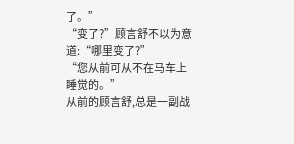了。”
“变了?”顾言舒不以为意道:“哪里变了?”
“您从前可从不在马车上睡觉的。”
从前的顾言舒,总是一副战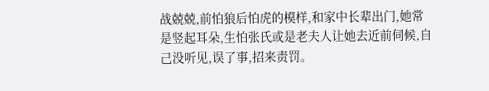战兢兢,前怕狼后怕虎的模样,和家中长辈出门,她常是竖起耳朵,生怕张氏或是老夫人让她去近前伺候,自己没听见,误了事,招来责罚。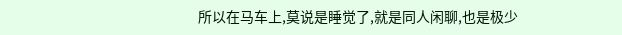所以在马车上,莫说是睡觉了,就是同人闲聊,也是极少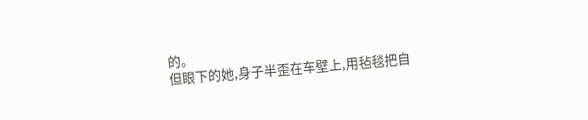的。
但眼下的她,身子半歪在车壁上,用毡毯把自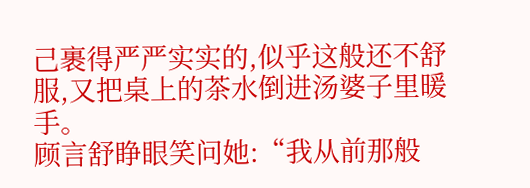己裹得严严实实的,似乎这般还不舒服,又把桌上的茶水倒进汤婆子里暖手。
顾言舒睁眼笑问她:“我从前那般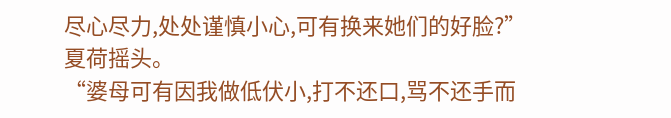尽心尽力,处处谨慎小心,可有换来她们的好脸?”
夏荷摇头。
“婆母可有因我做低伏小,打不还口,骂不还手而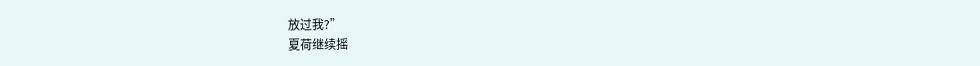放过我?”
夏荷继续摇